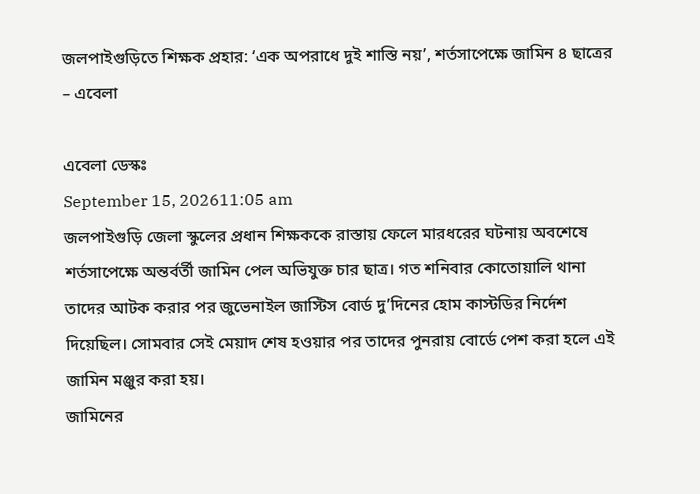জলপাইগুড়িতে শিক্ষক প্রহার: ‘এক অপরাধে দুই শাস্তি নয়’, শর্তসাপেক্ষে জামিন ৪ ছাত্রের – এবেলা

এবেলা ডেস্কঃ
September 15, 202611:05 am
জলপাইগুড়ি জেলা স্কুলের প্রধান শিক্ষককে রাস্তায় ফেলে মারধরের ঘটনায় অবশেষে শর্তসাপেক্ষে অন্তর্বর্তী জামিন পেল অভিযুক্ত চার ছাত্র। গত শনিবার কোতোয়ালি থানা তাদের আটক করার পর জুভেনাইল জাস্টিস বোর্ড দু’দিনের হোম কাস্টডির নির্দেশ দিয়েছিল। সোমবার সেই মেয়াদ শেষ হওয়ার পর তাদের পুনরায় বোর্ডে পেশ করা হলে এই জামিন মঞ্জুর করা হয়।
জামিনের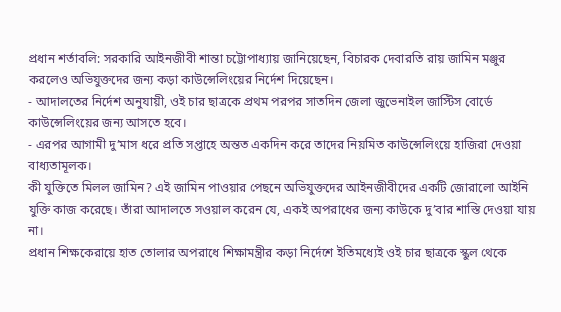প্রধান শর্তাবলি: সরকারি আইনজীবী শান্তা চট্টোপাধ্যায় জানিয়েছেন, বিচারক দেবারতি রায় জামিন মঞ্জুর করলেও অভিযুক্তদের জন্য কড়া কাউন্সেলিংয়ের নির্দেশ দিয়েছেন।
- আদালতের নির্দেশ অনুযায়ী, ওই চার ছাত্রকে প্রথম পরপর সাতদিন জেলা জুভেনাইল জাস্টিস বোর্ডে কাউন্সেলিংয়ের জন্য আসতে হবে।
- এরপর আগামী দু’মাস ধরে প্রতি সপ্তাহে অন্তত একদিন করে তাদের নিয়মিত কাউন্সেলিংয়ে হাজিরা দেওয়া বাধ্যতামূলক।
কী যুক্তিতে মিলল জামিন? এই জামিন পাওয়ার পেছনে অভিযুক্তদের আইনজীবীদের একটি জোরালো আইনি যুক্তি কাজ করেছে। তাঁরা আদালতে সওয়াল করেন যে, একই অপরাধের জন্য কাউকে দু’বার শাস্তি দেওয়া যায় না।
প্রধান শিক্ষকেরায়ে হাত তোলার অপরাধে শিক্ষামন্ত্রীর কড়া নির্দেশে ইতিমধ্যেই ওই চার ছাত্রকে স্কুল থেকে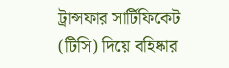ট্রান্সফার সার্টিফিকেট (টিসি) দিয়ে বহিষ্কার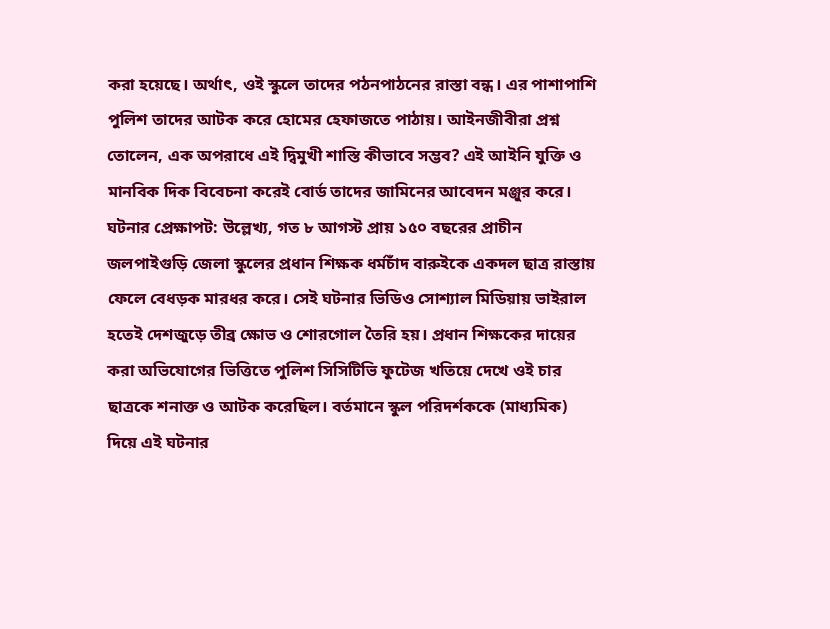করা হয়েছে। অর্থাৎ, ওই স্কুলে তাদের পঠনপাঠনের রাস্তা বন্ধ। এর পাশাপাশি পুলিশ তাদের আটক করে হোমের হেফাজতে পাঠায়। আইনজীবীরা প্রশ্ন তোলেন, এক অপরাধে এই দ্বিমুখী শাস্তি কীভাবে সম্ভব? এই আইনি যুক্তি ও মানবিক দিক বিবেচনা করেই বোর্ড তাদের জামিনের আবেদন মঞ্জুর করে।
ঘটনার প্রেক্ষাপট: উল্লেখ্য, গত ৮ আগস্ট প্রায় ১৫০ বছরের প্রাচীন জলপাইগুড়ি জেলা স্কুলের প্রধান শিক্ষক ধর্মচাঁদ বারুইকে একদল ছাত্র রাস্তায় ফেলে বেধড়ক মারধর করে। সেই ঘটনার ভিডিও সোশ্যাল মিডিয়ায় ভাইরাল হতেই দেশজুড়ে তীব্র ক্ষোভ ও শোরগোল তৈরি হয়। প্রধান শিক্ষকের দায়ের করা অভিযোগের ভিত্তিতে পুলিশ সিসিটিভি ফুটেজ খতিয়ে দেখে ওই চার ছাত্রকে শনাক্ত ও আটক করেছিল। বর্তমানে স্কুল পরিদর্শককে (মাধ্যমিক) দিয়ে এই ঘটনার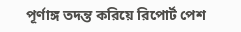পূর্ণাঙ্গ তদন্ত করিয়ে রিপোর্ট পেশ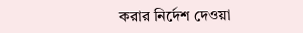করার নির্দেশ দেওয়া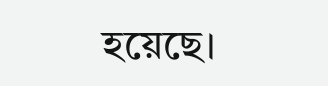হয়েছে।